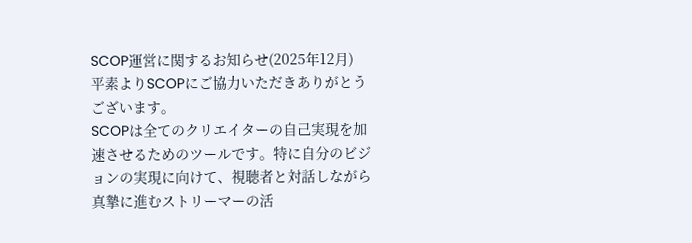SCOP運営に関するお知らせ(2025年12月)
平素よりSCOPにご協力いただきありがとうございます。
SCOPは全てのクリエイターの自己実現を加速させるためのツールです。特に自分のビジョンの実現に向けて、視聴者と対話しながら真摯に進むストリーマーの活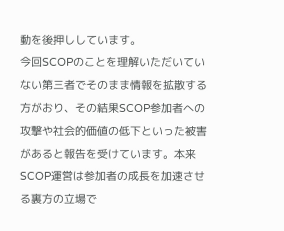動を後押ししています。
今回SCOPのことを理解いただいていない第三者でそのまま情報を拡散する方がおり、その結果SCOP参加者への攻撃や社会的価値の低下といった被害があると報告を受けています。本来SCOP運営は参加者の成長を加速させる裏方の立場で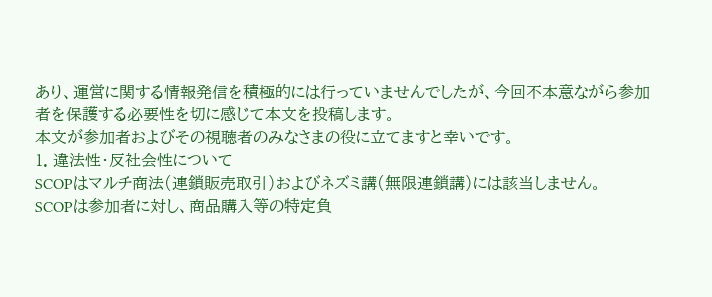あり、運営に関する情報発信を積極的には行っていませんでしたが、今回不本意ながら参加者を保護する必要性を切に感じて本文を投稿します。
本文が参加者およびその視聴者のみなさまの役に立てますと幸いです。
1. 違法性・反社会性について
SCOPはマルチ商法(連鎖販売取引)およびネズミ講(無限連鎖講)には該当しません。
SCOPは参加者に対し、商品購入等の特定負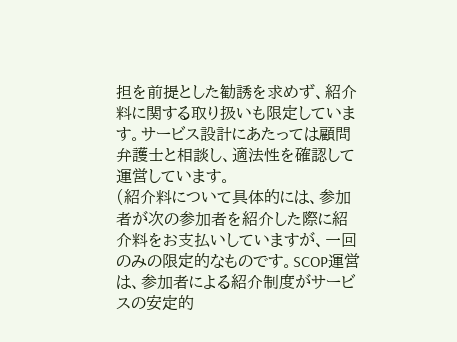担を前提とした勧誘を求めず、紹介料に関する取り扱いも限定しています。サービス設計にあたっては顧問弁護士と相談し、適法性を確認して運営しています。
(紹介料について具体的には、参加者が次の参加者を紹介した際に紹介料をお支払いしていますが、一回のみの限定的なものです。SCOP運営は、参加者による紹介制度がサービスの安定的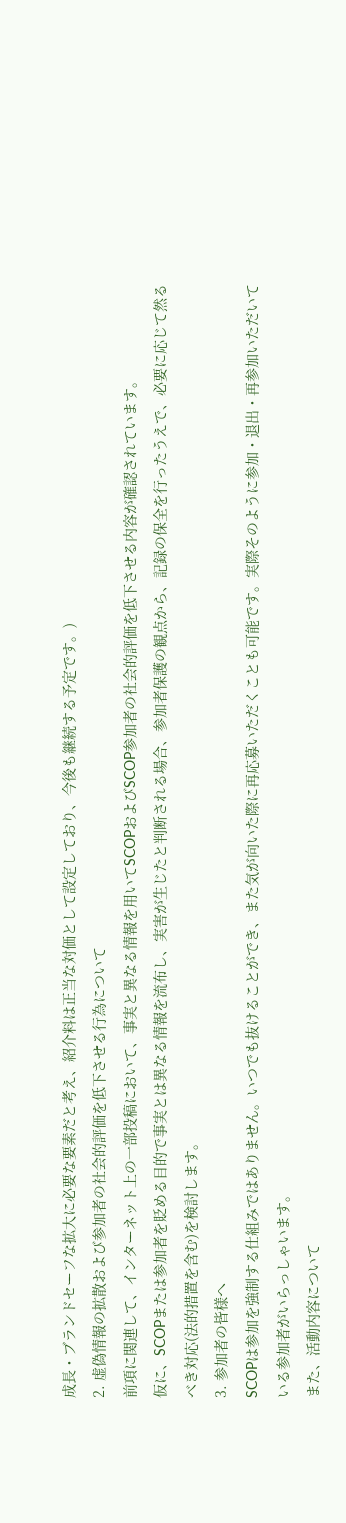成長・ブランドセーフな拡大に必要な要素だと考え、紹介料は正当な対価として設定しており、今後も継続する予定です。)
2. 虚偽情報の拡散および参加者の社会的評価を低下させる行為について
前項に関連して、インターネット上の一部投稿において、事実と異なる情報を用いてSCOPおよびSCOP参加者の社会的評価を低下させる内容が確認されています。
仮に、SCOPまたは参加者を貶める目的で事実とは異なる情報を流布し、実害が生じたと判断される場合、参加者保護の観点から、記録の保全を行ったうえで、必要に応じて然るべき対応(法的措置を含む)を検討します。
3. 参加者の皆様へ
SCOPは参加を強制する仕組みではありません。いつでも抜けることができ、また気が向いた際に再応募いただくことも可能です。実際そのように参加・退出・再参加いただいている参加者がいらっしゃいます。
また、活動内容について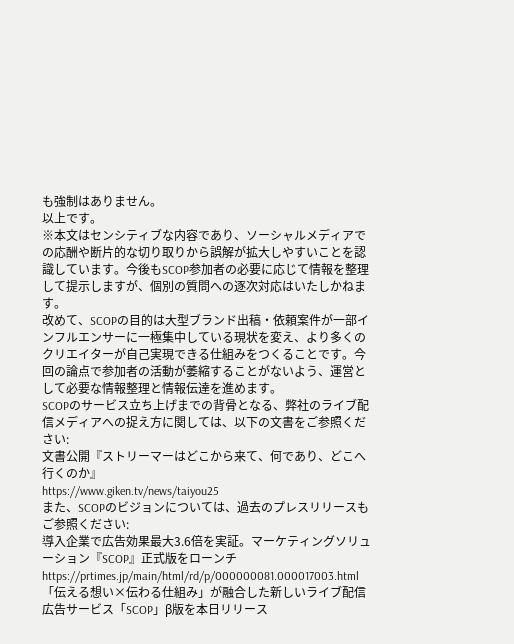も強制はありません。
以上です。
※本文はセンシティブな内容であり、ソーシャルメディアでの応酬や断片的な切り取りから誤解が拡大しやすいことを認識しています。今後もSCOP参加者の必要に応じて情報を整理して提示しますが、個別の質問への逐次対応はいたしかねます。
改めて、SCOPの目的は大型ブランド出稿・依頼案件が一部インフルエンサーに一極集中している現状を変え、より多くのクリエイターが自己実現できる仕組みをつくることです。今回の論点で参加者の活動が萎縮することがないよう、運営として必要な情報整理と情報伝達を進めます。
SCOPのサービス立ち上げまでの背骨となる、弊社のライブ配信メディアへの捉え方に関しては、以下の文書をご参照ください:
文書公開『ストリーマーはどこから来て、何であり、どこへ行くのか』
https://www.giken.tv/news/taiyou25
また、SCOPのビジョンについては、過去のプレスリリースもご参照ください:
導入企業で広告効果最大3.6倍を実証。マーケティングソリューション『SCOP』正式版をローンチ https://prtimes.jp/main/html/rd/p/000000081.000017003.html
「伝える想い×伝わる仕組み」が融合した新しいライブ配信広告サービス「SCOP」β版を本日リリース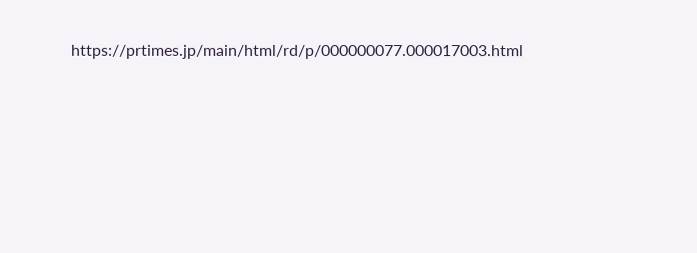https://prtimes.jp/main/html/rd/p/000000077.000017003.html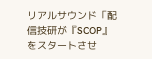リアルサウンド「配信技研が『SCOP』をスタートさせ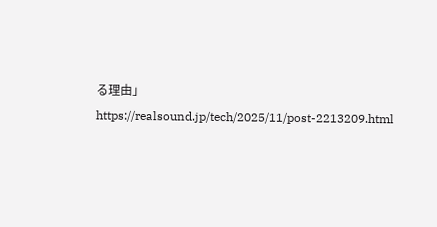る理由」 https://realsound.jp/tech/2025/11/post-2213209.html